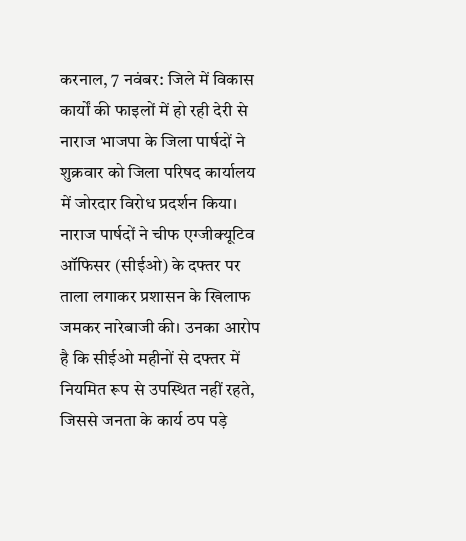करनाल, 7 नवंबर: जिले में विकास कार्यों की फाइलों में हो रही देरी से नाराज भाजपा के जिला पार्षदों ने शुक्रवार को जिला परिषद कार्यालय में जोरदार विरोध प्रदर्शन किया। नाराज पार्षदों ने चीफ एग्जीक्यूटिव ऑफिसर (सीईओ) के दफ्तर पर ताला लगाकर प्रशासन के खिलाफ जमकर नारेबाजी की। उनका आरोप है कि सीईओ महीनों से दफ्तर में नियमित रूप से उपस्थित नहीं रहते, जिससे जनता के कार्य ठप पड़े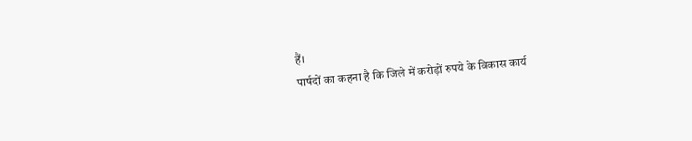हैं।
पार्षदों का कहना है कि जिले में करोड़ों रुपये के विकास कार्य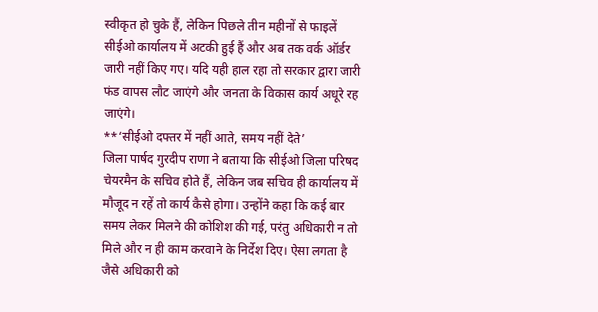स्वीकृत हो चुके हैं, लेकिन पिछले तीन महीनों से फाइलें सीईओ कार्यालय में अटकी हुई हैं और अब तक वर्क ऑर्डर जारी नहीं किए गए। यदि यही हाल रहा तो सरकार द्वारा जारी फंड वापस लौट जाएंगे और जनता के विकास कार्य अधूरे रह जाएंगे।
**‘सीईओ दफ्तर में नहीं आते, समय नहीं देते’
जिला पार्षद गुरदीप राणा ने बताया कि सीईओ जिला परिषद चेयरमैन के सचिव होते हैं, लेकिन जब सचिव ही कार्यालय में मौजूद न रहें तो कार्य कैसे होगा। उन्होंने कहा कि कई बार समय लेकर मिलने की कोशिश की गई, परंतु अधिकारी न तो मिले और न ही काम करवाने के निर्देश दिए। ऐसा लगता है जैसे अधिकारी को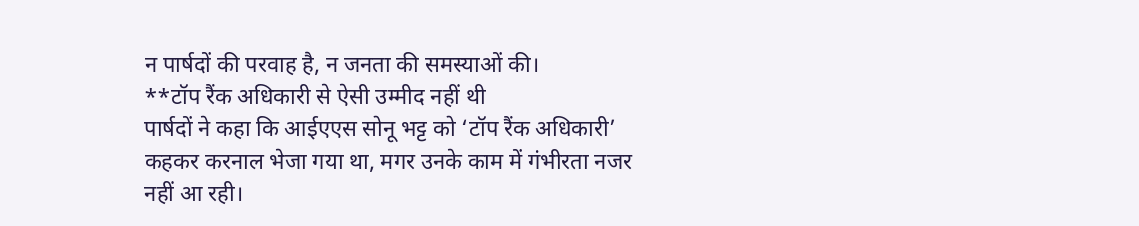न पार्षदों की परवाह है, न जनता की समस्याओं की।
**टॉप रैंक अधिकारी से ऐसी उम्मीद नहीं थी
पार्षदों ने कहा कि आईएएस सोनू भट्ट को ‘टॉप रैंक अधिकारी’ कहकर करनाल भेजा गया था, मगर उनके काम में गंभीरता नजर नहीं आ रही।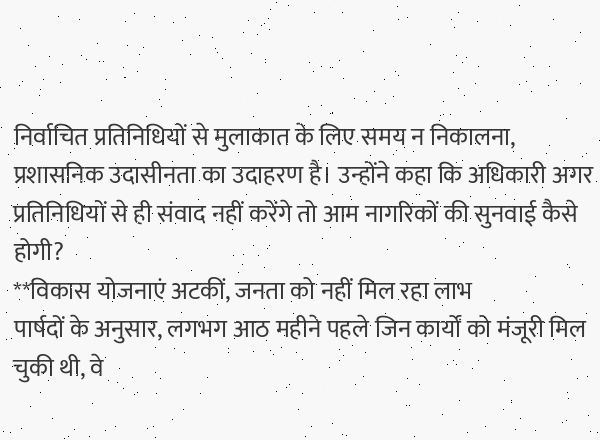निर्वाचित प्रतिनिधियों से मुलाकात के लिए समय न निकालना, प्रशासनिक उदासीनता का उदाहरण है। उन्होंने कहा कि अधिकारी अगर प्रतिनिधियों से ही संवाद नहीं करेंगे तो आम नागरिकों की सुनवाई कैसे होगी?
**विकास योजनाएं अटकीं, जनता को नहीं मिल रहा लाभ
पार्षदों के अनुसार, लगभग आठ महीने पहले जिन कार्यों को मंजूरी मिल चुकी थी, वे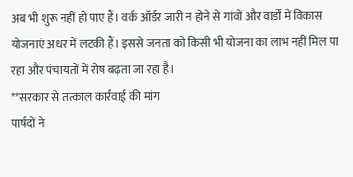अब भी शुरू नहीं हो पाए हैं। वर्क ऑर्डर जारी न होने से गांवों और वार्डों में विकास योजनाएं अधर में लटकी हैं। इससे जनता को किसी भी योजना का लाभ नहीं मिल पा रहा और पंचायतों में रोष बढ़ता जा रहा है।
**सरकार से तत्काल कार्रवाई की मांग
पार्षदों ने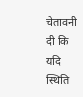चेतावनी दी कि यदि स्थिति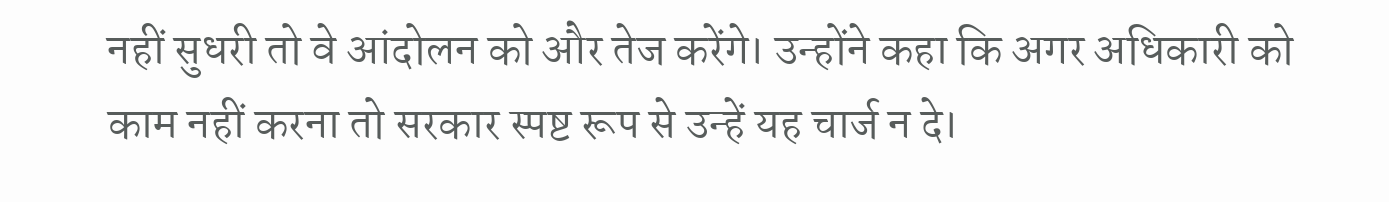नहीं सुधरी तो वे आंदोलन को और तेज करेंगे। उन्होंने कहा कि अगर अधिकारी को काम नहीं करना तो सरकार स्पष्ट रूप से उन्हें यह चार्ज न दे।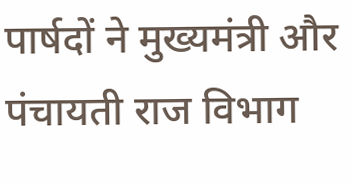पार्षदों ने मुख्यमंत्री और पंचायती राज विभाग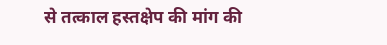से तत्काल हस्तक्षेप की मांग की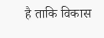है ताकि विकास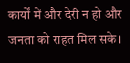कार्यों में और देरी न हो और जनता को राहत मिल सके।